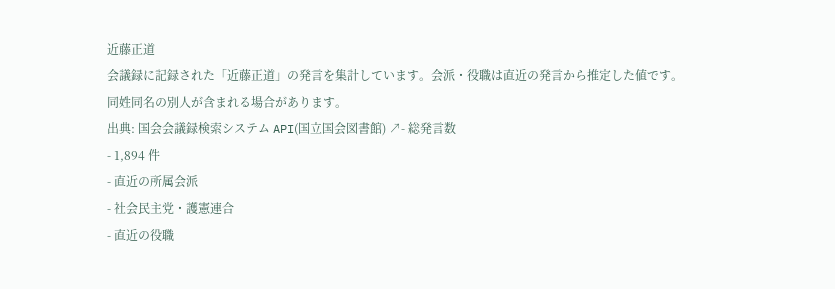近藤正道
会議録に記録された「近藤正道」の発言を集計しています。会派・役職は直近の発言から推定した値です。同姓同名の別人が含まれる場合があります。
出典: 国会会議録検索システム API(国立国会図書館) ↗- 総発言数
- 1,894 件
- 直近の所属会派
- 社会民主党・護憲連合
- 直近の役職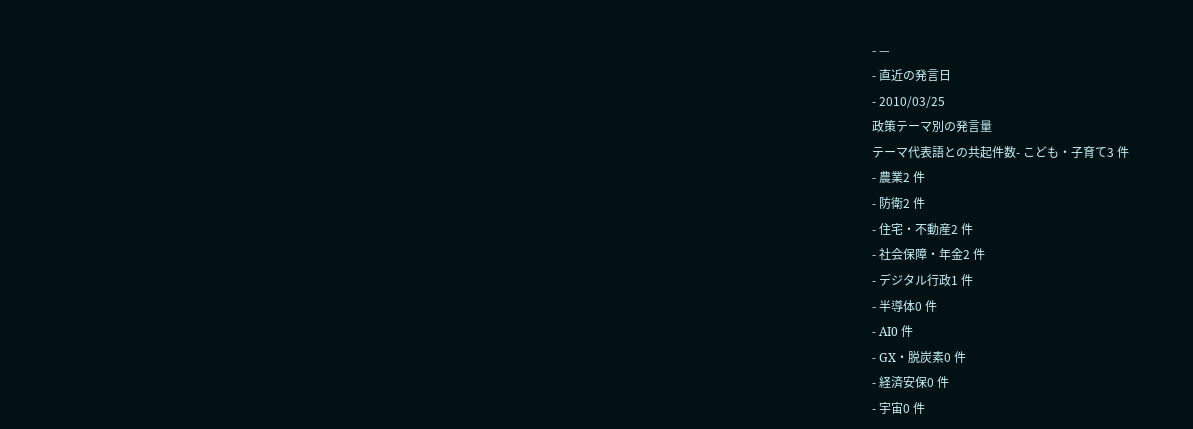- —
- 直近の発言日
- 2010/03/25
政策テーマ別の発言量
テーマ代表語との共起件数- こども・子育て3 件
- 農業2 件
- 防衛2 件
- 住宅・不動産2 件
- 社会保障・年金2 件
- デジタル行政1 件
- 半導体0 件
- AI0 件
- GX・脱炭素0 件
- 経済安保0 件
- 宇宙0 件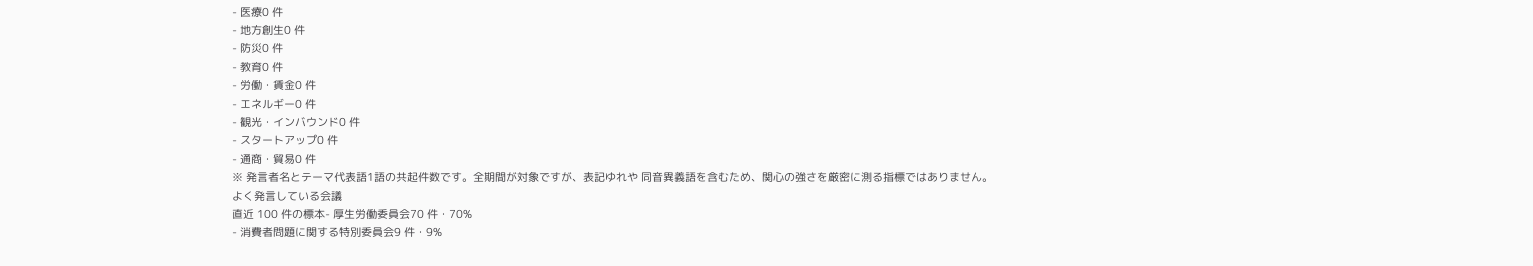- 医療0 件
- 地方創生0 件
- 防災0 件
- 教育0 件
- 労働・賃金0 件
- エネルギー0 件
- 観光・インバウンド0 件
- スタートアップ0 件
- 通商・貿易0 件
※ 発言者名とテーマ代表語1語の共起件数です。全期間が対象ですが、表記ゆれや 同音異義語を含むため、関心の強さを厳密に測る指標ではありません。
よく発言している会議
直近 100 件の標本- 厚生労働委員会70 件・70%
- 消費者問題に関する特別委員会9 件・9%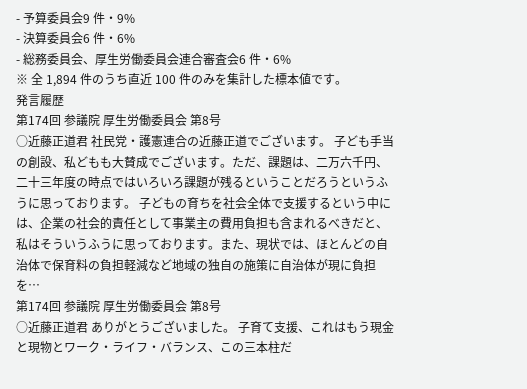- 予算委員会9 件・9%
- 決算委員会6 件・6%
- 総務委員会、厚生労働委員会連合審査会6 件・6%
※ 全 1,894 件のうち直近 100 件のみを集計した標本値です。
発言履歴
第174回 参議院 厚生労働委員会 第8号
○近藤正道君 社民党・護憲連合の近藤正道でございます。 子ども手当の創設、私どもも大賛成でございます。ただ、課題は、二万六千円、二十三年度の時点ではいろいろ課題が残るということだろうというふうに思っております。 子どもの育ちを社会全体で支援するという中には、企業の社会的責任として事業主の費用負担も含まれるべきだと、私はそういうふうに思っております。また、現状では、ほとんどの自治体で保育料の負担軽減など地域の独自の施策に自治体が現に負担を…
第174回 参議院 厚生労働委員会 第8号
○近藤正道君 ありがとうございました。 子育て支援、これはもう現金と現物とワーク・ライフ・バランス、この三本柱だ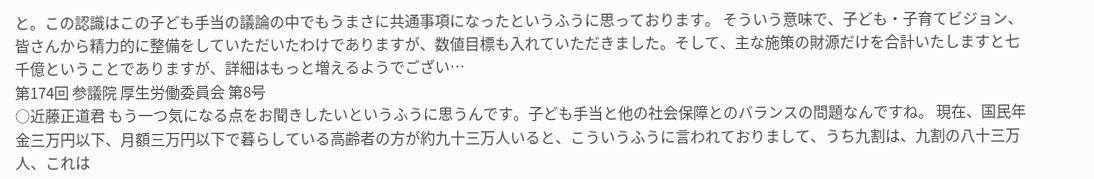と。この認識はこの子ども手当の議論の中でもうまさに共通事項になったというふうに思っております。 そういう意味で、子ども・子育てビジョン、皆さんから精力的に整備をしていただいたわけでありますが、数値目標も入れていただきました。そして、主な施策の財源だけを合計いたしますと七千億ということでありますが、詳細はもっと増えるようでござい…
第174回 参議院 厚生労働委員会 第8号
○近藤正道君 もう一つ気になる点をお聞きしたいというふうに思うんです。子ども手当と他の社会保障とのバランスの問題なんですね。 現在、国民年金三万円以下、月額三万円以下で暮らしている高齢者の方が約九十三万人いると、こういうふうに言われておりまして、うち九割は、九割の八十三万人、これは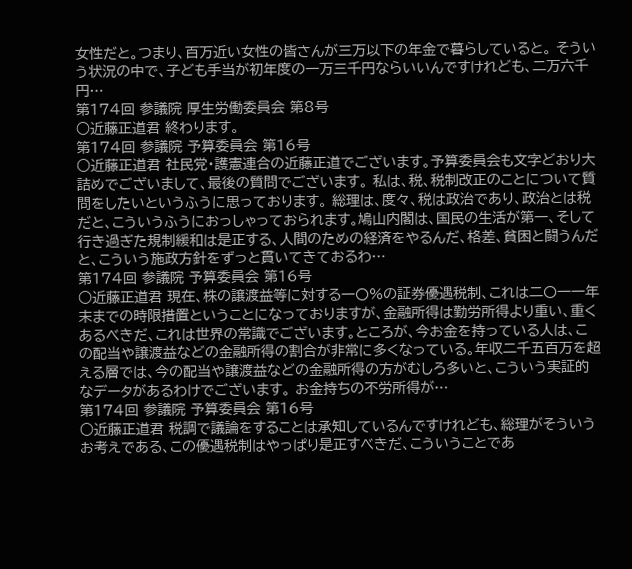女性だと。つまり、百万近い女性の皆さんが三万以下の年金で暮らしていると。 そういう状況の中で、子ども手当が初年度の一万三千円ならいいんですけれども、二万六千円…
第174回 参議院 厚生労働委員会 第8号
○近藤正道君 終わります。
第174回 参議院 予算委員会 第16号
○近藤正道君 社民党・護憲連合の近藤正道でございます。予算委員会も文字どおり大詰めでございまして、最後の質問でございます。 私は、税、税制改正のことについて質問をしたいというふうに思っております。 総理は、度々、税は政治であり、政治とは税だと、こういうふうにおっしゃっておられます。鳩山内閣は、国民の生活が第一、そして行き過ぎた規制緩和は是正する、人間のための経済をやるんだ、格差、貧困と闘うんだと、こういう施政方針をずっと貫いてきておるわ…
第174回 参議院 予算委員会 第16号
○近藤正道君 現在、株の譲渡益等に対する一〇%の証券優遇税制、これは二〇一一年末までの時限措置ということになっておりますが、金融所得は勤労所得より重い、重くあるべきだ、これは世界の常識でございます。ところが、今お金を持っている人は、この配当や譲渡益などの金融所得の割合が非常に多くなっている。年収二千五百万を超える層では、今の配当や譲渡益などの金融所得の方がむしろ多いと、こういう実証的なデータがあるわけでございます。 お金持ちの不労所得が…
第174回 参議院 予算委員会 第16号
○近藤正道君 税調で議論をすることは承知しているんですけれども、総理がそういうお考えである、この優遇税制はやっぱり是正すべきだ、こういうことであ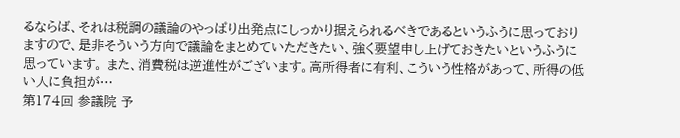るならば、それは税調の議論のやっぱり出発点にしっかり据えられるべきであるというふうに思っておりますので、是非そういう方向で議論をまとめていただきたい、強く要望申し上げておきたいというふうに思っています。 また、消費税は逆進性がございます。高所得者に有利、こういう性格があって、所得の低い人に負担が…
第174回 参議院 予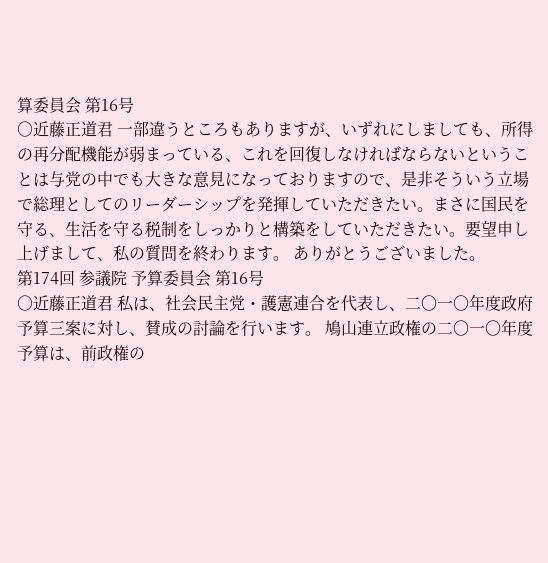算委員会 第16号
○近藤正道君 一部違うところもありますが、いずれにしましても、所得の再分配機能が弱まっている、これを回復しなければならないということは与党の中でも大きな意見になっておりますので、是非そういう立場で総理としてのリーダーシップを発揮していただきたい。まさに国民を守る、生活を守る税制をしっかりと構築をしていただきたい。要望申し上げまして、私の質問を終わります。 ありがとうございました。
第174回 参議院 予算委員会 第16号
○近藤正道君 私は、社会民主党・護憲連合を代表し、二〇一〇年度政府予算三案に対し、賛成の討論を行います。 鳩山連立政権の二〇一〇年度予算は、前政権の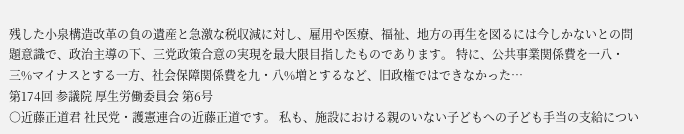残した小泉構造改革の負の遺産と急激な税収減に対し、雇用や医療、福祉、地方の再生を図るには今しかないとの問題意識で、政治主導の下、三党政策合意の実現を最大限目指したものであります。 特に、公共事業関係費を一八・三%マイナスとする一方、社会保障関係費を九・八%増とするなど、旧政権ではできなかった…
第174回 参議院 厚生労働委員会 第6号
○近藤正道君 社民党・護憲連合の近藤正道です。 私も、施設における親のいない子どもへの子ども手当の支給につい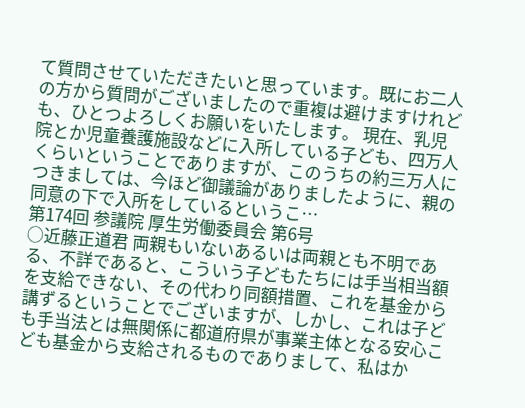て質問させていただきたいと思っています。既にお二人の方から質問がございましたので重複は避けますけれども、ひとつよろしくお願いをいたします。 現在、乳児院とか児童養護施設などに入所している子ども、四万人くらいということでありますが、このうちの約三万人につきましては、今ほど御議論がありましたように、親の同意の下で入所をしているというこ…
第174回 参議院 厚生労働委員会 第6号
○近藤正道君 両親もいないあるいは両親とも不明である、不詳であると、こういう子どもたちには手当相当額を支給できない、その代わり同額措置、これを基金から講ずるということでございますが、しかし、これは子ども手当法とは無関係に都道府県が事業主体となる安心こども基金から支給されるものでありまして、私はか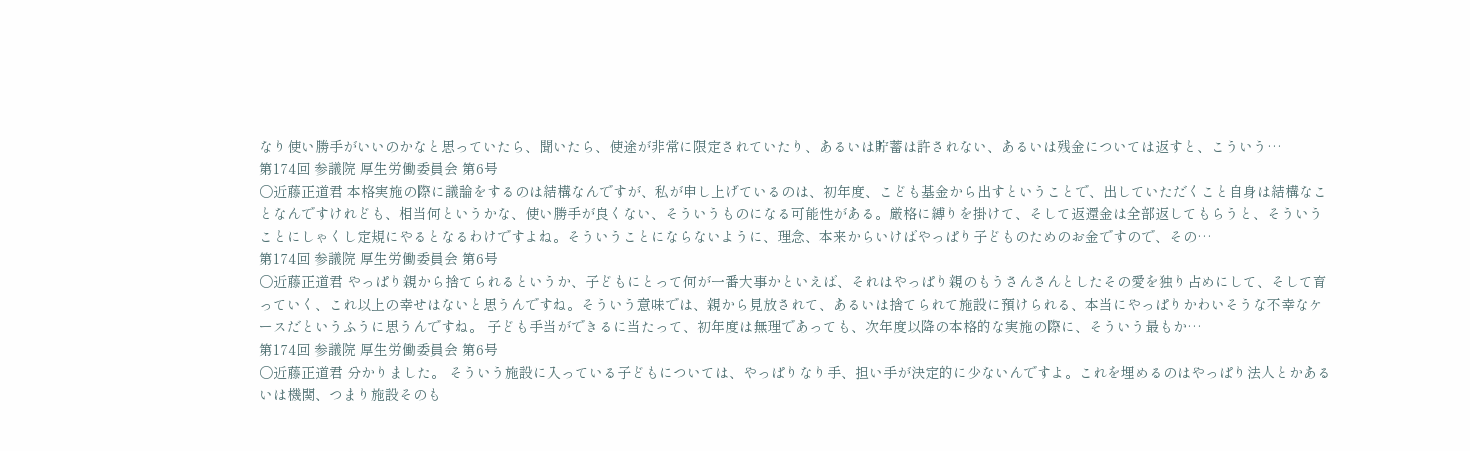なり使い勝手がいいのかなと思っていたら、聞いたら、使途が非常に限定されていたり、あるいは貯蓄は許されない、あるいは残金については返すと、こういう…
第174回 参議院 厚生労働委員会 第6号
○近藤正道君 本格実施の際に議論をするのは結構なんですが、私が申し上げているのは、初年度、こども基金から出すということで、出していただくこと自身は結構なことなんですけれども、相当何というかな、使い勝手が良くない、そういうものになる可能性がある。厳格に縛りを掛けて、そして返還金は全部返してもらうと、そういうことにしゃくし定規にやるとなるわけですよね。そういうことにならないように、理念、本来からいけばやっぱり子どものためのお金ですので、その…
第174回 参議院 厚生労働委員会 第6号
○近藤正道君 やっぱり親から捨てられるというか、子どもにとって何が一番大事かといえば、それはやっぱり親のもうさんさんとしたその愛を独り占めにして、そして育っていく、これ以上の幸せはないと思うんですね。そういう意味では、親から見放されて、あるいは捨てられて施設に預けられる、本当にやっぱりかわいそうな不幸なケースだというふうに思うんですね。 子ども手当ができるに当たって、初年度は無理であっても、次年度以降の本格的な実施の際に、そういう最もか…
第174回 参議院 厚生労働委員会 第6号
○近藤正道君 分かりました。 そういう施設に入っている子どもについては、やっぱりなり手、担い手が決定的に少ないんですよ。これを埋めるのはやっぱり法人とかあるいは機関、つまり施設そのも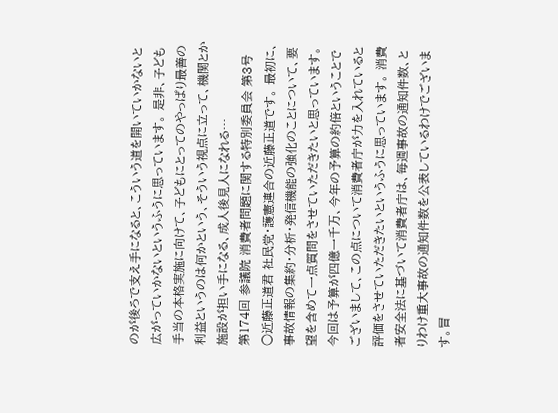のが後ろで支え手になると、こういう道を開いていかないと広がっていかないというふうに思っています。 是非、子ども手当の本格実施に向けて、子どもにとってのやっぱり最善の利益というのは何かという、そういう視点に立って、機関とか施設が担い手になる、成人後見人になれる…
第174回 参議院 消費者問題に関する特別委員会 第3号
○近藤正道君 社民党・護憲連合の近藤正道です。 最初に、事故情報の集約・分析・発信機能の強化のことについて、要望を含めて一点質問をさせていただきたいと思っています。 今回は予算が四億一千万、今年の予算の約倍ということでございまして、この点について消費者庁が力を入れていると評価をさせていただきたいというふうに思っています。 消費者安全法に基づいて消費者庁は、毎週事故の通知件数、とりわけ重大事故の通知件数を公表しているわけでございます。冒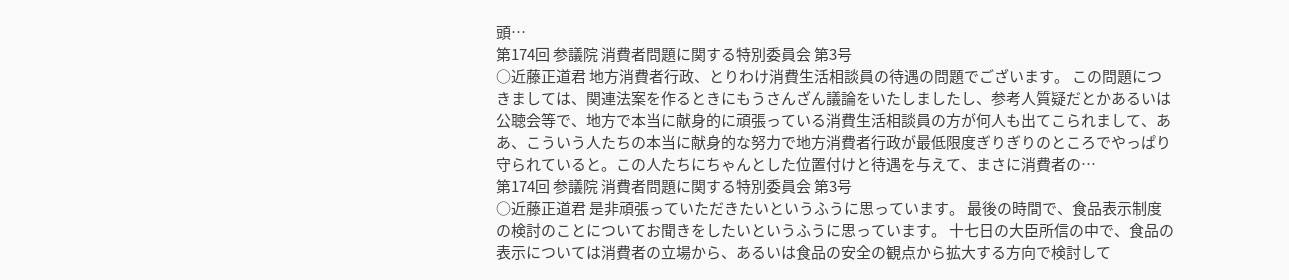頭…
第174回 参議院 消費者問題に関する特別委員会 第3号
○近藤正道君 地方消費者行政、とりわけ消費生活相談員の待遇の問題でございます。 この問題につきましては、関連法案を作るときにもうさんざん議論をいたしましたし、参考人質疑だとかあるいは公聴会等で、地方で本当に献身的に頑張っている消費生活相談員の方が何人も出てこられまして、ああ、こういう人たちの本当に献身的な努力で地方消費者行政が最低限度ぎりぎりのところでやっぱり守られていると。この人たちにちゃんとした位置付けと待遇を与えて、まさに消費者の…
第174回 参議院 消費者問題に関する特別委員会 第3号
○近藤正道君 是非頑張っていただきたいというふうに思っています。 最後の時間で、食品表示制度の検討のことについてお聞きをしたいというふうに思っています。 十七日の大臣所信の中で、食品の表示については消費者の立場から、あるいは食品の安全の観点から拡大する方向で検討して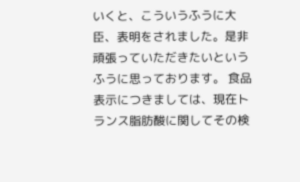いくと、こういうふうに大臣、表明をされました。是非頑張っていただきたいというふうに思っております。 食品表示につきましては、現在トランス脂肪酸に関してその検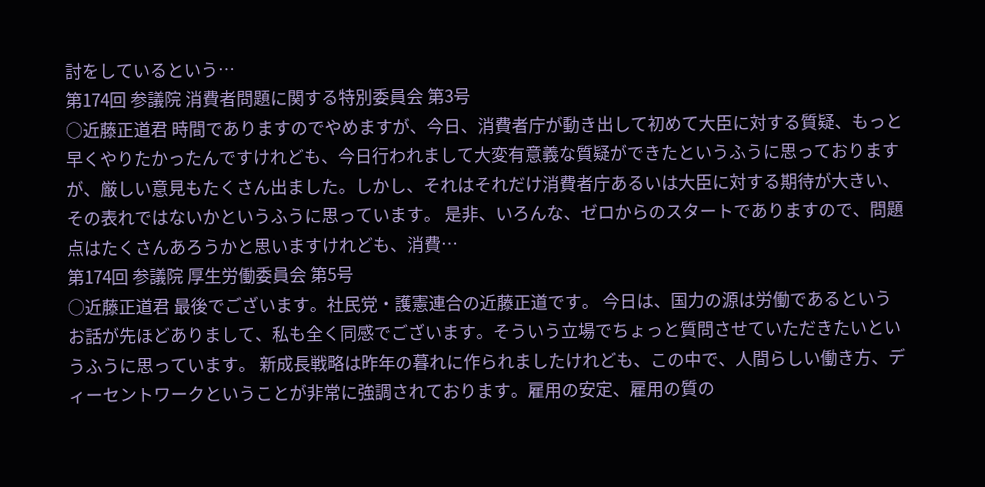討をしているという…
第174回 参議院 消費者問題に関する特別委員会 第3号
○近藤正道君 時間でありますのでやめますが、今日、消費者庁が動き出して初めて大臣に対する質疑、もっと早くやりたかったんですけれども、今日行われまして大変有意義な質疑ができたというふうに思っておりますが、厳しい意見もたくさん出ました。しかし、それはそれだけ消費者庁あるいは大臣に対する期待が大きい、その表れではないかというふうに思っています。 是非、いろんな、ゼロからのスタートでありますので、問題点はたくさんあろうかと思いますけれども、消費…
第174回 参議院 厚生労働委員会 第5号
○近藤正道君 最後でございます。社民党・護憲連合の近藤正道です。 今日は、国力の源は労働であるというお話が先ほどありまして、私も全く同感でございます。そういう立場でちょっと質問させていただきたいというふうに思っています。 新成長戦略は昨年の暮れに作られましたけれども、この中で、人間らしい働き方、ディーセントワークということが非常に強調されております。雇用の安定、雇用の質の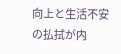向上と生活不安の払拭が内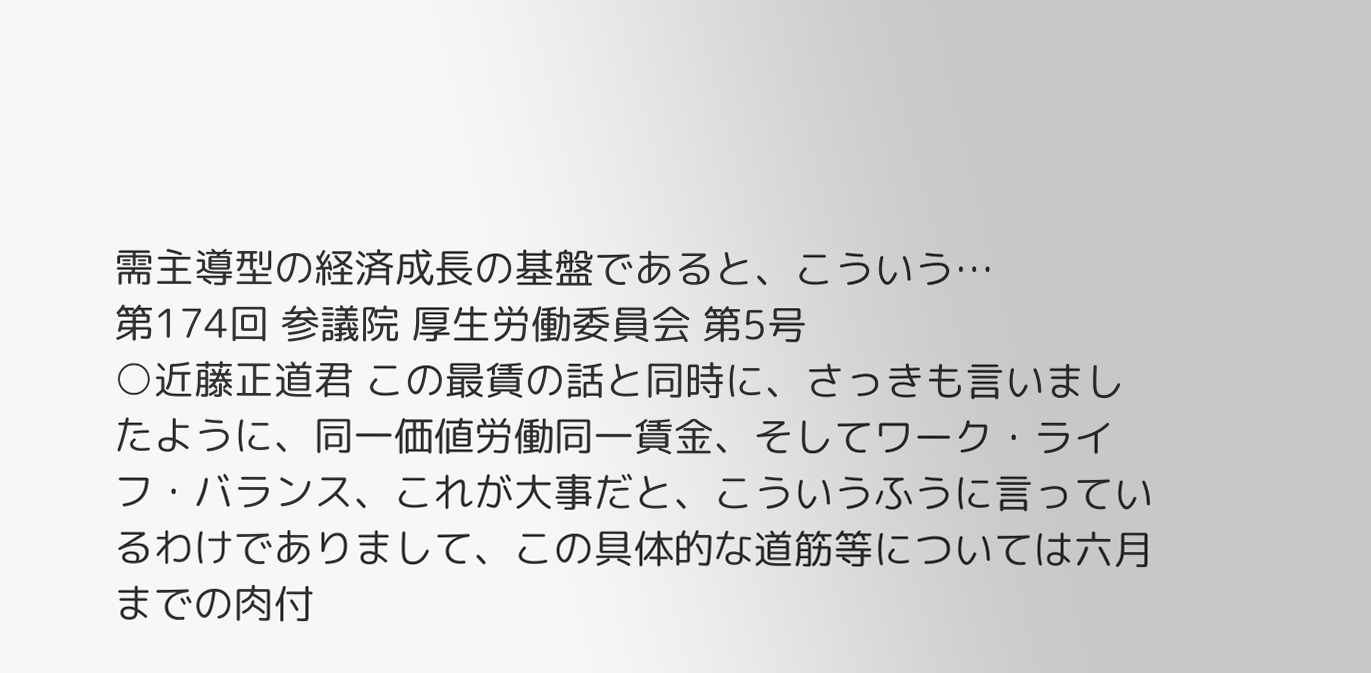需主導型の経済成長の基盤であると、こういう…
第174回 参議院 厚生労働委員会 第5号
○近藤正道君 この最賃の話と同時に、さっきも言いましたように、同一価値労働同一賃金、そしてワーク・ライフ・バランス、これが大事だと、こういうふうに言っているわけでありまして、この具体的な道筋等については六月までの肉付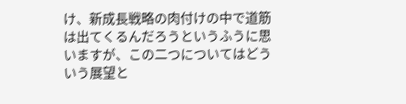け、新成長戦略の肉付けの中で道筋は出てくるんだろうというふうに思いますが、この二つについてはどういう展望と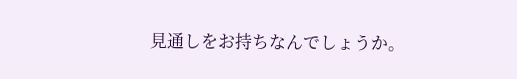見通しをお持ちなんでしょうか。